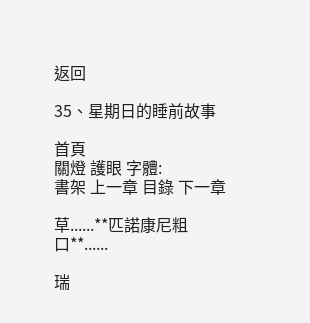返回

35、星期日的睡前故事

首頁
關燈 護眼 字體:
書架 上一章 目錄 下一章

草......**匹諾康尼粗口**......

瑞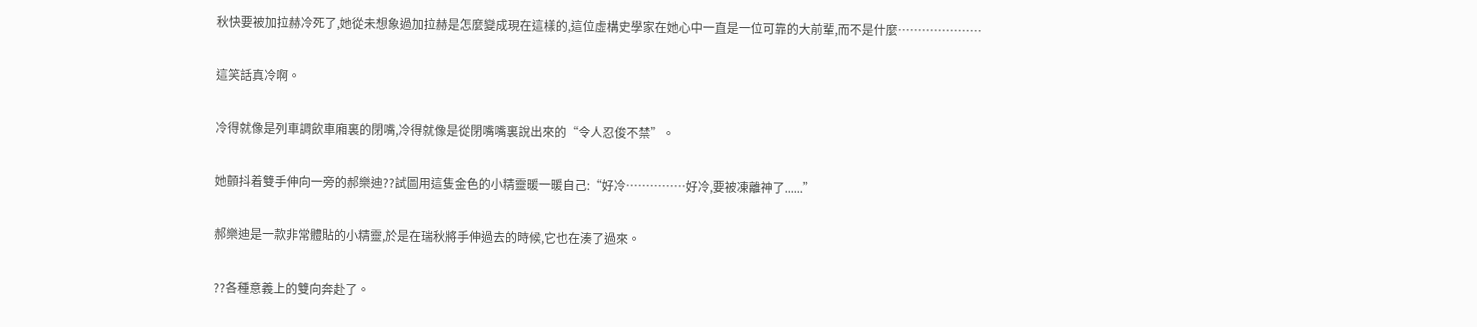秋快要被加拉赫冷死了,她從未想象過加拉赫是怎麼變成現在這樣的,這位虛構史學家在她心中一直是一位可靠的大前輩,而不是什麼…………………

這笑話真冷啊。

冷得就像是列車調飲車廂裏的閉嘴,冷得就像是從閉嘴嘴裏說出來的“令人忍俊不禁”。

她顫抖着雙手伸向一旁的郝樂迪??試圖用這隻金色的小精靈暖一暖自己:“好冷……………好冷,要被凍離神了......”

郝樂迪是一款非常體貼的小精靈,於是在瑞秋將手伸過去的時候,它也在湊了過來。

??各種意義上的雙向奔赴了。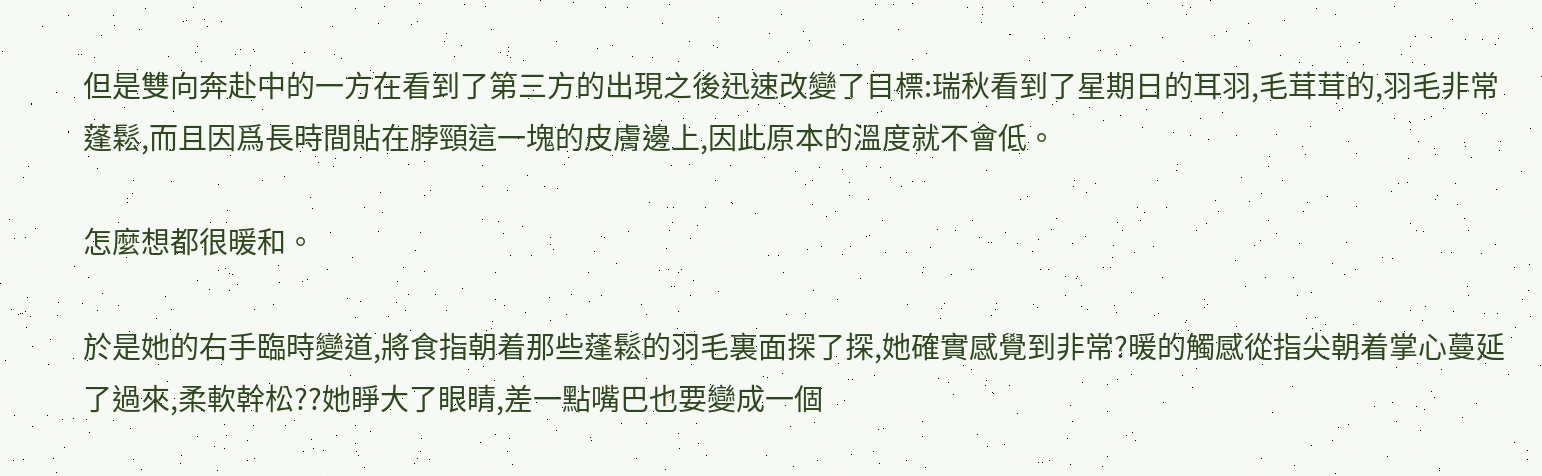但是雙向奔赴中的一方在看到了第三方的出現之後迅速改變了目標:瑞秋看到了星期日的耳羽,毛茸茸的,羽毛非常蓬鬆,而且因爲長時間貼在脖頸這一塊的皮膚邊上,因此原本的溫度就不會低。

怎麼想都很暖和。

於是她的右手臨時變道,將食指朝着那些蓬鬆的羽毛裏面探了探,她確實感覺到非常?暖的觸感從指尖朝着掌心蔓延了過來,柔軟幹松??她睜大了眼睛,差一點嘴巴也要變成一個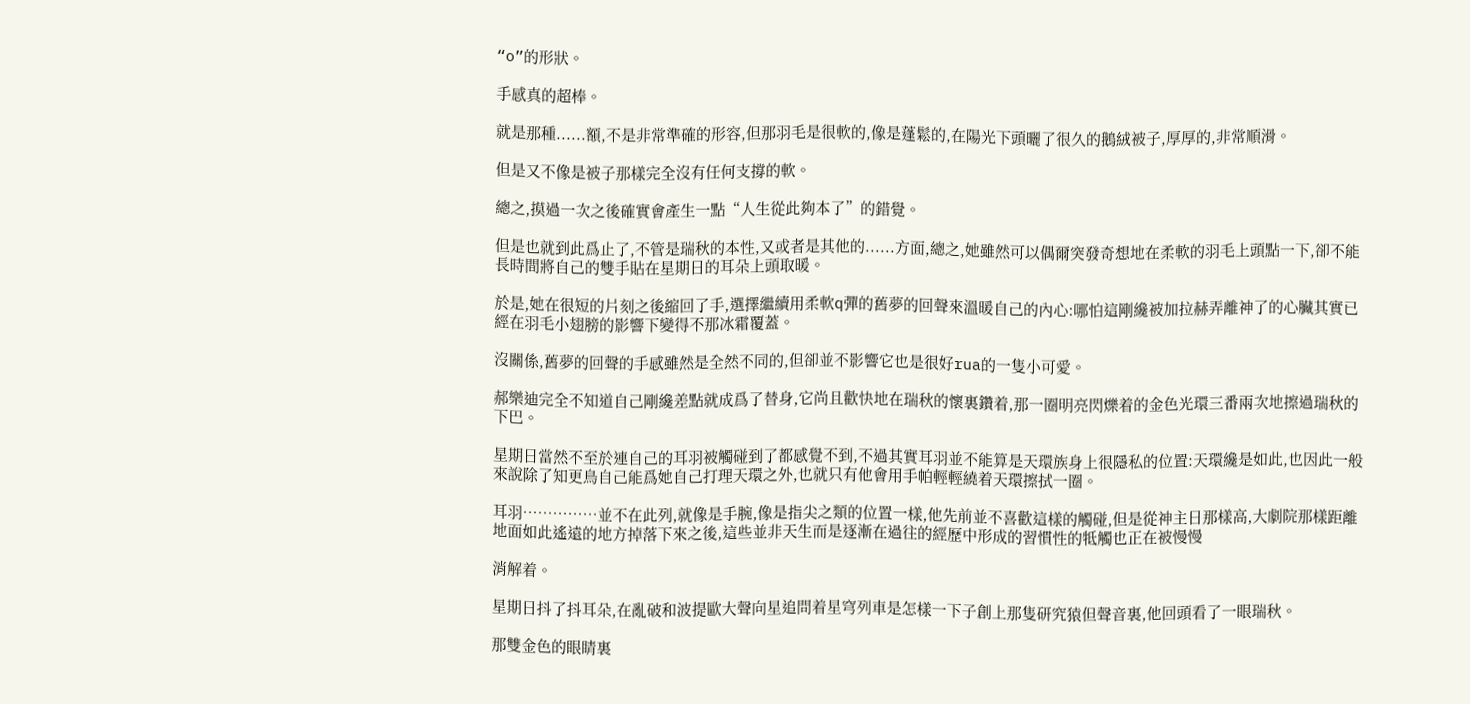“o”的形狀。

手感真的超棒。

就是那種......額,不是非常準確的形容,但那羽毛是很軟的,像是蓬鬆的,在陽光下頭曬了很久的鵝絨被子,厚厚的,非常順滑。

但是又不像是被子那樣完全沒有任何支撐的軟。

總之,摸過一次之後確實會產生一點“人生從此夠本了”的錯覺。

但是也就到此爲止了,不管是瑞秋的本性,又或者是其他的......方面,總之,她雖然可以偶爾突發奇想地在柔軟的羽毛上頭點一下,卻不能長時間將自己的雙手貼在星期日的耳朵上頭取暖。

於是,她在很短的片刻之後縮回了手,選擇繼續用柔軟q彈的舊夢的回聲來溫暖自己的內心:哪怕這剛纔被加拉赫弄離神了的心臟其實已經在羽毛小翅膀的影響下變得不那冰霜覆蓋。

沒關係,舊夢的回聲的手感雖然是全然不同的,但卻並不影響它也是很好rua的一隻小可愛。

郝樂迪完全不知道自己剛纔差點就成爲了替身,它尚且歡快地在瑞秋的懷裏鑽着,那一圈明亮閃爍着的金色光環三番兩次地擦過瑞秋的下巴。

星期日當然不至於連自己的耳羽被觸碰到了都感覺不到,不過其實耳羽並不能算是天環族身上很隱私的位置:天環纔是如此,也因此一般來說除了知更鳥自己能爲她自己打理天環之外,也就只有他會用手帕輕輕繞着天環擦拭一圈。

耳羽……………並不在此列,就像是手腕,像是指尖之類的位置一樣,他先前並不喜歡這樣的觸碰,但是從神主日那樣高,大劇院那樣距離地面如此遙遠的地方掉落下來之後,這些並非天生而是逐漸在過往的經歷中形成的習慣性的牴觸也正在被慢慢

消解着。

星期日抖了抖耳朵,在亂破和波提歐大聲向星追問着星穹列車是怎樣一下子創上那隻研究猿但聲音裏,他回頭看了一眼瑞秋。

那雙金色的眼睛裏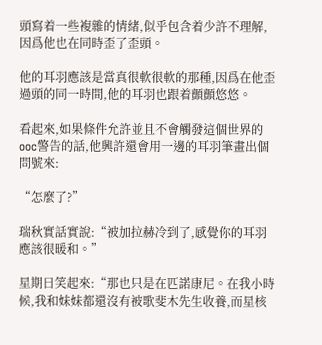頭寫着一些複雜的情緒,似乎包含着少許不理解,因爲他也在同時歪了歪頭。

他的耳羽應該是當真很軟很軟的那種,因爲在他歪過頭的同一時間,他的耳羽也跟着顫顫悠悠。

看起來,如果條件允許並且不會觸發這個世界的ooc警告的話,他興許還會用一邊的耳羽筆畫出個問號來:

“怎麼了?”

瑞秋實話實說:“被加拉赫冷到了,感覺你的耳羽應該很暖和。”

星期日笑起來:“那也只是在匹諾康尼。在我小時候,我和妹妹都還沒有被歌斐木先生收養,而星核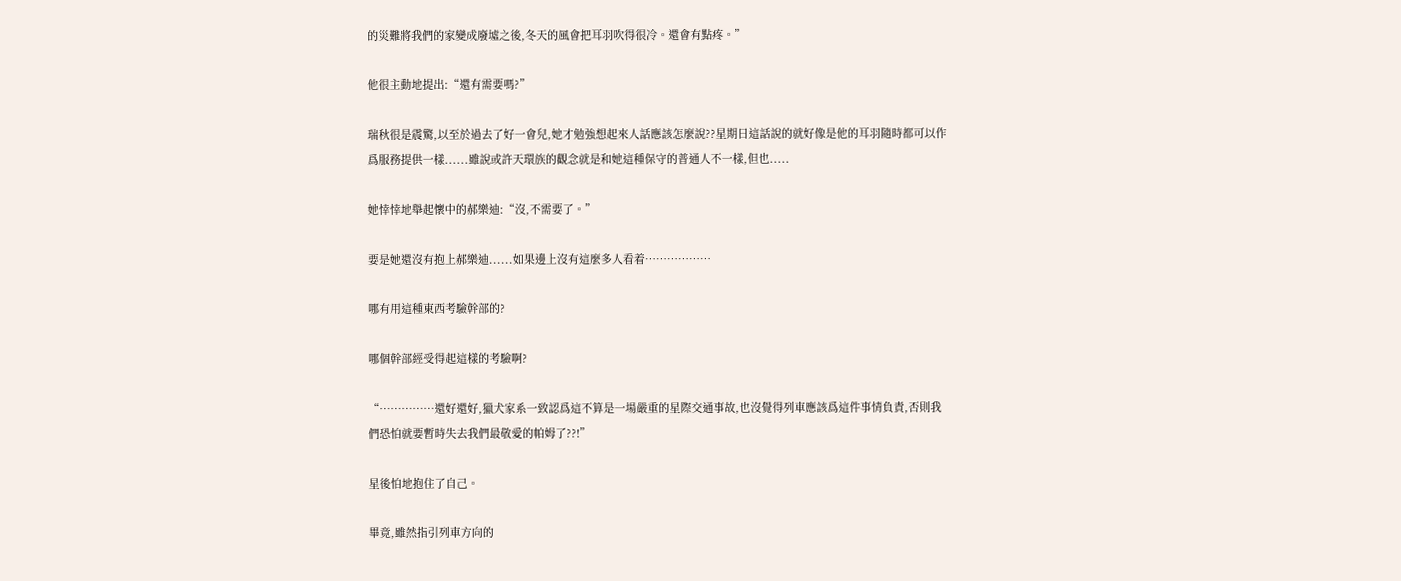的災難將我們的家變成廢墟之後,冬天的風會把耳羽吹得很冷。還會有點疼。”

他很主動地提出:“還有需要嗎?”

瑞秋很是震驚,以至於過去了好一會兒,她才勉強想起來人話應該怎麼說??星期日這話說的就好像是他的耳羽隨時都可以作爲服務提供一樣......雖說或許天環族的觀念就是和她這種保守的普通人不一樣,但也.....

她悻悻地舉起懷中的郝樂迪:“沒,不需要了。”

要是她還沒有抱上郝樂迪......如果邊上沒有這麼多人看着………………

哪有用這種東西考驗幹部的?

哪個幹部經受得起這樣的考驗啊?

“……………還好還好,獵犬家系一致認爲這不算是一場嚴重的星際交通事故,也沒覺得列車應該爲這件事情負責,否則我們恐怕就要暫時失去我們最敬愛的帕姆了??!”

星後怕地抱住了自己。

畢竟,雖然指引列車方向的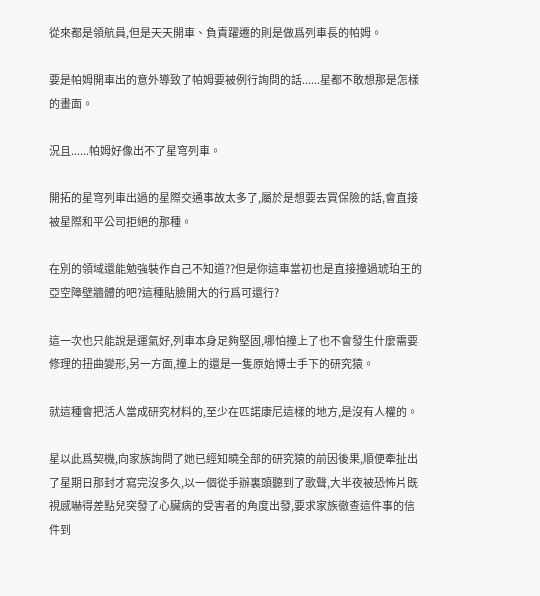從來都是領航員,但是天天開車、負責躍遷的則是做爲列車長的帕姆。

要是帕姆開車出的意外導致了帕姆要被例行詢問的話......星都不敢想那是怎樣的畫面。

況且......帕姆好像出不了星穹列車。

開拓的星穹列車出過的星際交通事故太多了,屬於是想要去買保險的話,會直接被星際和平公司拒絕的那種。

在別的領域還能勉強裝作自己不知道??但是你這車當初也是直接撞過琥珀王的亞空障壁牆體的吧?這種貼臉開大的行爲可還行?

這一次也只能說是運氣好,列車本身足夠堅固,哪怕撞上了也不會發生什麼需要修理的扭曲變形,另一方面,撞上的還是一隻原始博士手下的研究猿。

就這種會把活人當成研究材料的,至少在匹諾康尼這樣的地方,是沒有人權的。

星以此爲契機,向家族詢問了她已經知曉全部的研究猿的前因後果,順便牽扯出了星期日那封才寫完沒多久,以一個從手辦裏頭聽到了歌聲,大半夜被恐怖片既視感嚇得差點兒突發了心臟病的受害者的角度出發,要求家族徹查這件事的信件到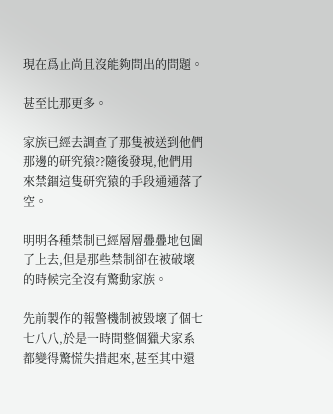現在爲止尚且沒能夠問出的問題。

甚至比那更多。

家族已經去調查了那隻被送到他們那邊的研究猿??隨後發現,他們用來禁錮這隻研究猿的手段通通落了空。

明明各種禁制已經層層疊疊地包圍了上去,但是那些禁制卻在被破壞的時候完全沒有驚動家族。

先前製作的報警機制被毀壞了個七七八八,於是一時間整個獵犬家系都變得驚慌失措起來,甚至其中還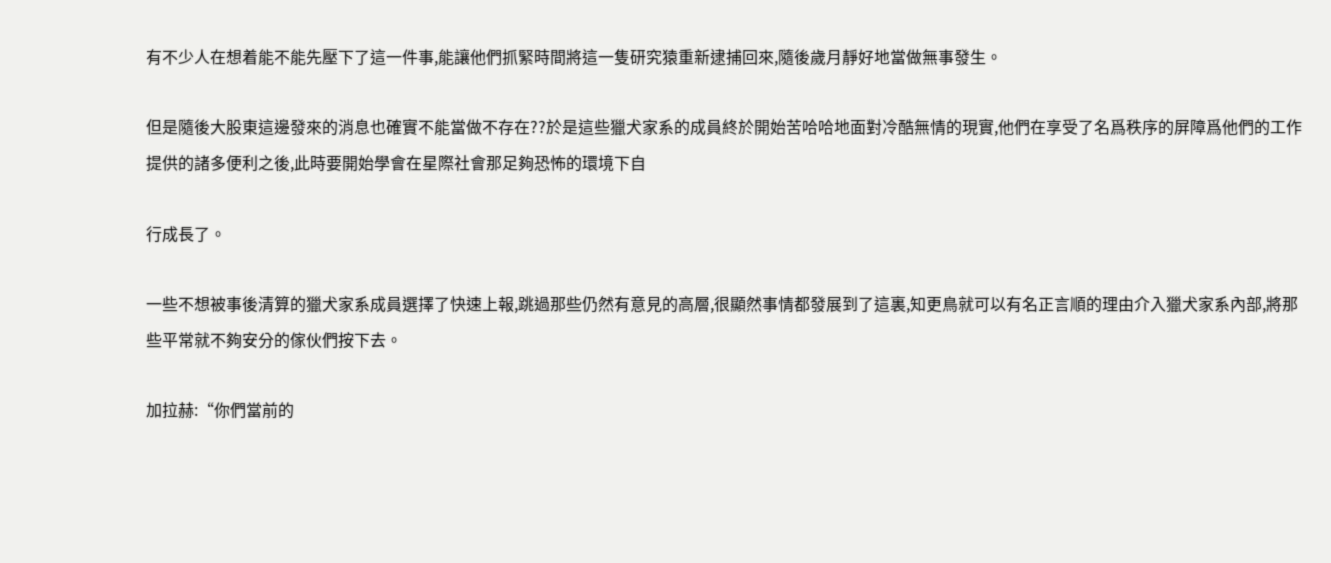有不少人在想着能不能先壓下了這一件事,能讓他們抓緊時間將這一隻研究猿重新逮捕回來,隨後歲月靜好地當做無事發生。

但是隨後大股東這邊發來的消息也確實不能當做不存在??於是這些獵犬家系的成員終於開始苦哈哈地面對冷酷無情的現實,他們在享受了名爲秩序的屏障爲他們的工作提供的諸多便利之後,此時要開始學會在星際社會那足夠恐怖的環境下自

行成長了。

一些不想被事後清算的獵犬家系成員選擇了快速上報,跳過那些仍然有意見的高層,很顯然事情都發展到了這裏,知更鳥就可以有名正言順的理由介入獵犬家系內部,將那些平常就不夠安分的傢伙們按下去。

加拉赫:“你們當前的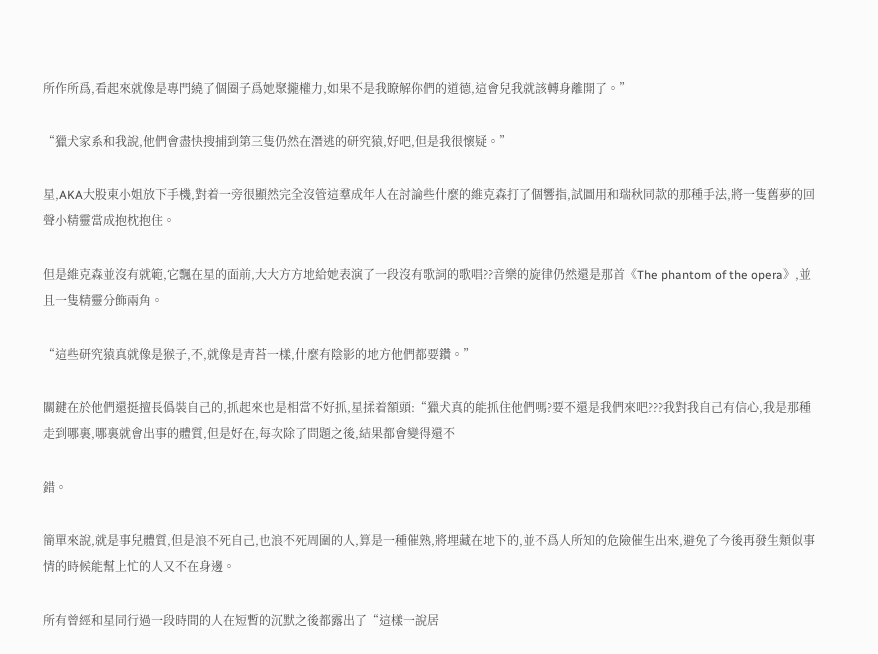所作所爲,看起來就像是專門繞了個圈子爲她聚攏權力,如果不是我瞭解你們的道德,這會兒我就該轉身離開了。”

“獵犬家系和我說,他們會盡快搜捕到第三隻仍然在潛逃的研究猿,好吧,但是我很懷疑。”

星,AKA大股東小姐放下手機,對着一旁很顯然完全沒管這羣成年人在討論些什麼的維克森打了個響指,試圖用和瑞秋同款的那種手法,將一隻舊夢的回聲小精靈當成抱枕抱住。

但是維克森並沒有就範,它飄在星的面前,大大方方地給她表演了一段沒有歌詞的歌唱??音樂的旋律仍然還是那首《The phantom of the opera》,並且一隻精靈分飾兩角。

“這些研究猿真就像是猴子,不,就像是青苔一樣,什麼有陰影的地方他們都要鑽。”

關鍵在於他們還挺擅長僞裝自己的,抓起來也是相當不好抓,星揉着額頭:“獵犬真的能抓住他們嗎?要不還是我們來吧???我對我自己有信心,我是那種走到哪裏,哪裏就會出事的體質,但是好在,每次除了問題之後,結果都會變得還不

錯。

簡單來說,就是事兒體質,但是浪不死自己,也浪不死周圍的人,算是一種催熟,將埋藏在地下的,並不爲人所知的危險催生出來,避免了今後再發生類似事情的時候能幫上忙的人又不在身邊。

所有曾經和星同行過一段時間的人在短暫的沉默之後都露出了“這樣一說居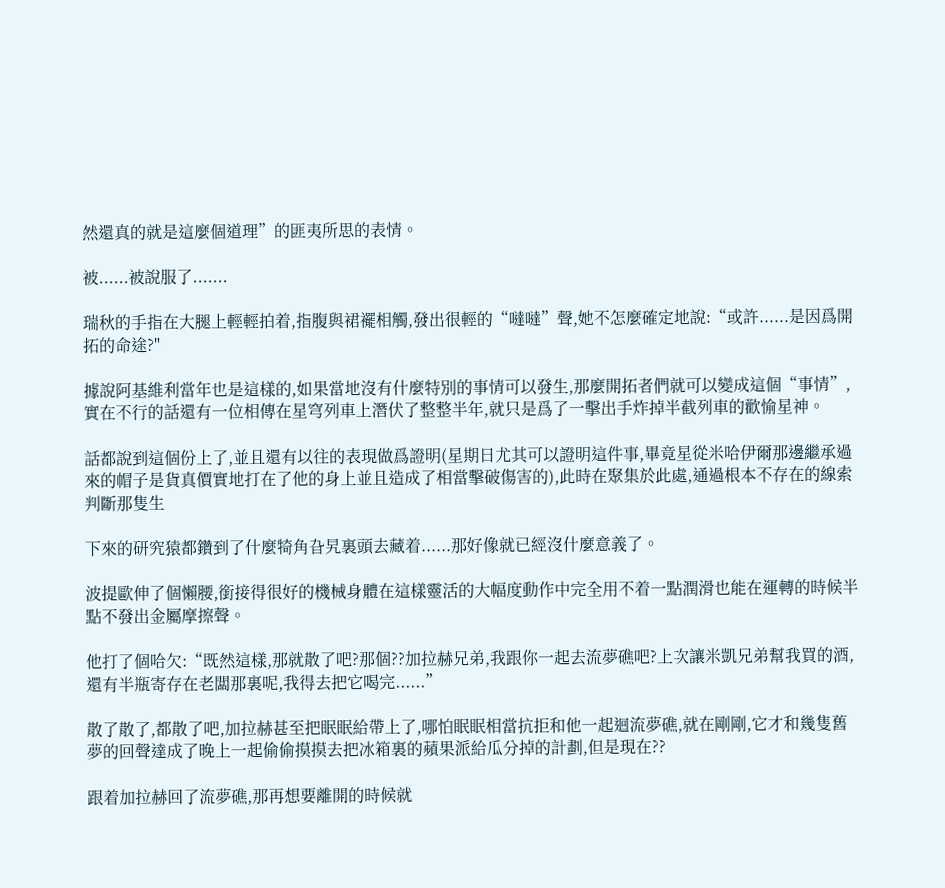然還真的就是這麼個道理”的匪夷所思的表情。

被......被說服了.......

瑞秋的手指在大腿上輕輕拍着,指腹與裙襬相觸,發出很輕的“噠噠”聲,她不怎麼確定地說:“或許......是因爲開拓的命途?"

據說阿基維利當年也是這樣的,如果當地沒有什麼特別的事情可以發生,那麼開拓者們就可以變成這個“事情”,實在不行的話還有一位相傳在星穹列車上潛伏了整整半年,就只是爲了一擊出手炸掉半截列車的歡愉星神。

話都說到這個份上了,並且還有以往的表現做爲證明(星期日尤其可以證明這件事,畢竟星從米哈伊爾那邊繼承過來的帽子是貨真價實地打在了他的身上並且造成了相當擊破傷害的),此時在聚集於此處,通過根本不存在的線索判斷那隻生

下來的研究猿都鑽到了什麼犄角旮旯裏頭去藏着......那好像就已經沒什麼意義了。

波提歐伸了個懶腰,銜接得很好的機械身體在這樣靈活的大幅度動作中完全用不着一點潤滑也能在運轉的時候半點不發出金屬摩擦聲。

他打了個哈欠:“既然這樣,那就散了吧?那個??加拉赫兄弟,我跟你一起去流夢礁吧?上次讓米凱兄弟幫我買的酒,還有半瓶寄存在老闆那裏呢,我得去把它喝完......”

散了散了,都散了吧,加拉赫甚至把眠眠給帶上了,哪怕眠眠相當抗拒和他一起迴流夢礁,就在剛剛,它才和幾隻舊夢的回聲達成了晚上一起偷偷摸摸去把冰箱裏的蘋果派給瓜分掉的計劃,但是現在??

跟着加拉赫回了流夢礁,那再想要離開的時候就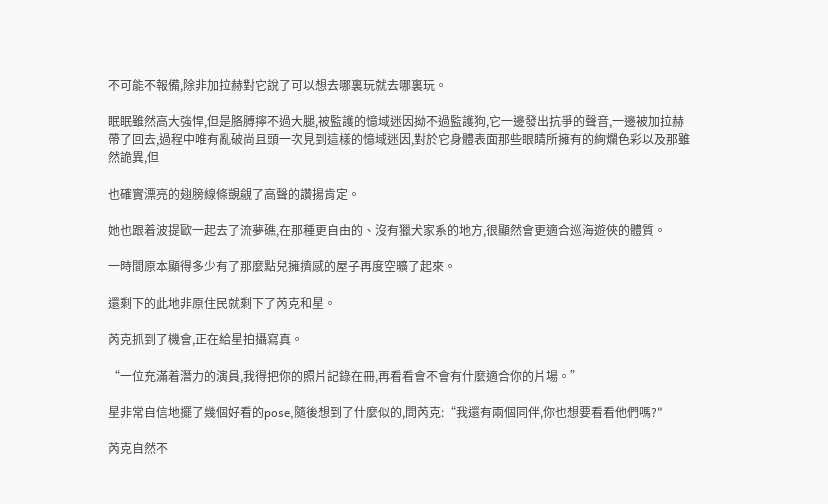不可能不報備,除非加拉赫對它說了可以想去哪裏玩就去哪裏玩。

眠眠雖然高大強悍,但是胳膊擰不過大腿,被監護的憶域迷因拗不過監護狗,它一邊發出抗爭的聲音,一邊被加拉赫帶了回去,過程中唯有亂破尚且頭一次見到這樣的憶域迷因,對於它身體表面那些眼睛所擁有的絢爛色彩以及那雖然詭異,但

也確實漂亮的翅膀線條覬覦了高聲的讚揚肯定。

她也跟着波提歐一起去了流夢礁,在那種更自由的、沒有獵犬家系的地方,很顯然會更適合巡海遊俠的體質。

一時間原本顯得多少有了那麼點兒擁擠感的屋子再度空曠了起來。

還剩下的此地非原住民就剩下了芮克和星。

芮克抓到了機會,正在給星拍攝寫真。

“一位充滿着潛力的演員,我得把你的照片記錄在冊,再看看會不會有什麼適合你的片場。”

星非常自信地擺了幾個好看的pose,隨後想到了什麼似的,問芮克:“我還有兩個同伴,你也想要看看他們嗎?"

芮克自然不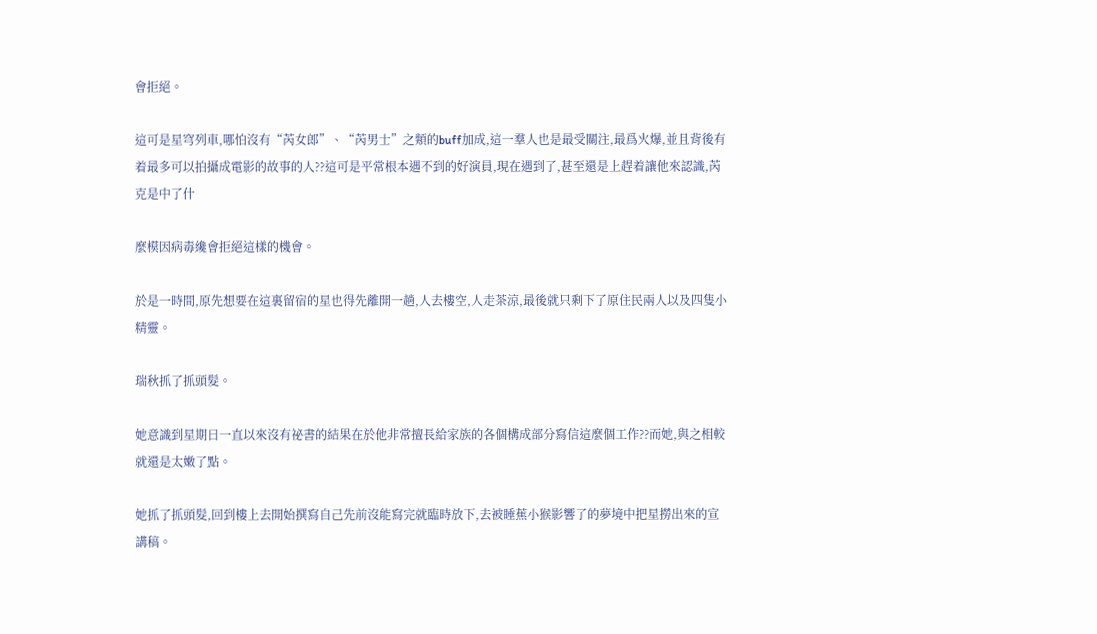會拒絕。

這可是星穹列車,哪怕沒有“芮女郎”、“芮男士”之類的buff加成,這一羣人也是最受關注,最爲火爆,並且背後有着最多可以拍攝成電影的故事的人??這可是平常根本遇不到的好演員,現在遇到了,甚至還是上趕着讓他來認識,芮克是中了什

麼模因病毒纔會拒絕這樣的機會。

於是一時間,原先想要在這裏留宿的星也得先離開一趟,人去樓空,人走茶涼,最後就只剩下了原住民兩人以及四隻小精靈。

瑞秋抓了抓頭髮。

她意識到星期日一直以來沒有祕書的結果在於他非常擅長給家族的各個構成部分寫信這麼個工作??而她,與之相較就還是太嫩了點。

她抓了抓頭髮,回到樓上去開始撰寫自己先前沒能寫完就臨時放下,去被睡蕉小猴影響了的夢境中把星撈出來的宣講稿。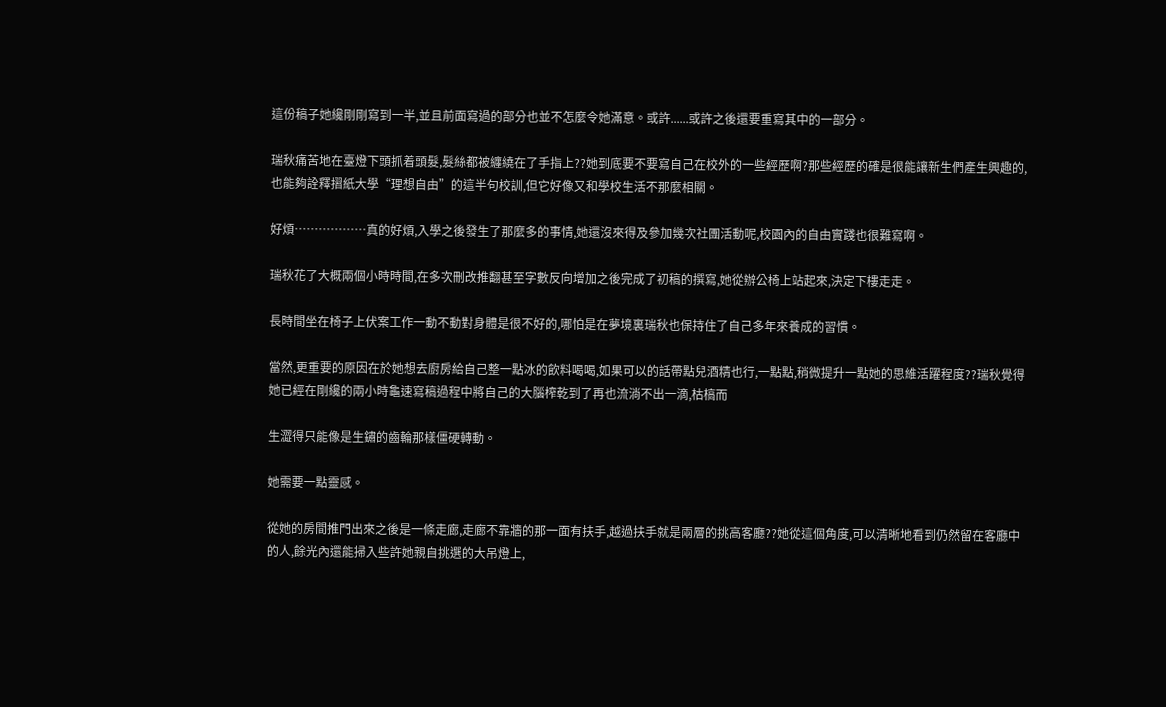這份稿子她纔剛剛寫到一半,並且前面寫過的部分也並不怎麼令她滿意。或許......或許之後還要重寫其中的一部分。

瑞秋痛苦地在臺燈下頭抓着頭髮,髮絲都被纏繞在了手指上??她到底要不要寫自己在校外的一些經歷啊?那些經歷的確是很能讓新生們產生興趣的,也能夠詮釋摺紙大學“理想自由”的這半句校訓,但它好像又和學校生活不那麼相關。

好煩………………真的好煩,入學之後發生了那麼多的事情,她還沒來得及參加幾次社團活動呢,校園內的自由實踐也很難寫啊。

瑞秋花了大概兩個小時時間,在多次刪改推翻甚至字數反向增加之後完成了初稿的撰寫,她從辦公椅上站起來,決定下樓走走。

長時間坐在椅子上伏案工作一動不動對身體是很不好的,哪怕是在夢境裏瑞秋也保持住了自己多年來養成的習慣。

當然,更重要的原因在於她想去廚房給自己整一點冰的飲料喝喝,如果可以的話帶點兒酒精也行,一點點,稍微提升一點她的思維活躍程度??瑞秋覺得她已經在剛纔的兩小時龜速寫稿過程中將自己的大腦榨乾到了再也流淌不出一滴,枯槁而

生澀得只能像是生鏽的齒輪那樣僵硬轉動。

她需要一點靈感。

從她的房間推門出來之後是一條走廊,走廊不靠牆的那一面有扶手,越過扶手就是兩層的挑高客廳??她從這個角度,可以清晰地看到仍然留在客廳中的人,餘光內還能掃入些許她親自挑選的大吊燈上,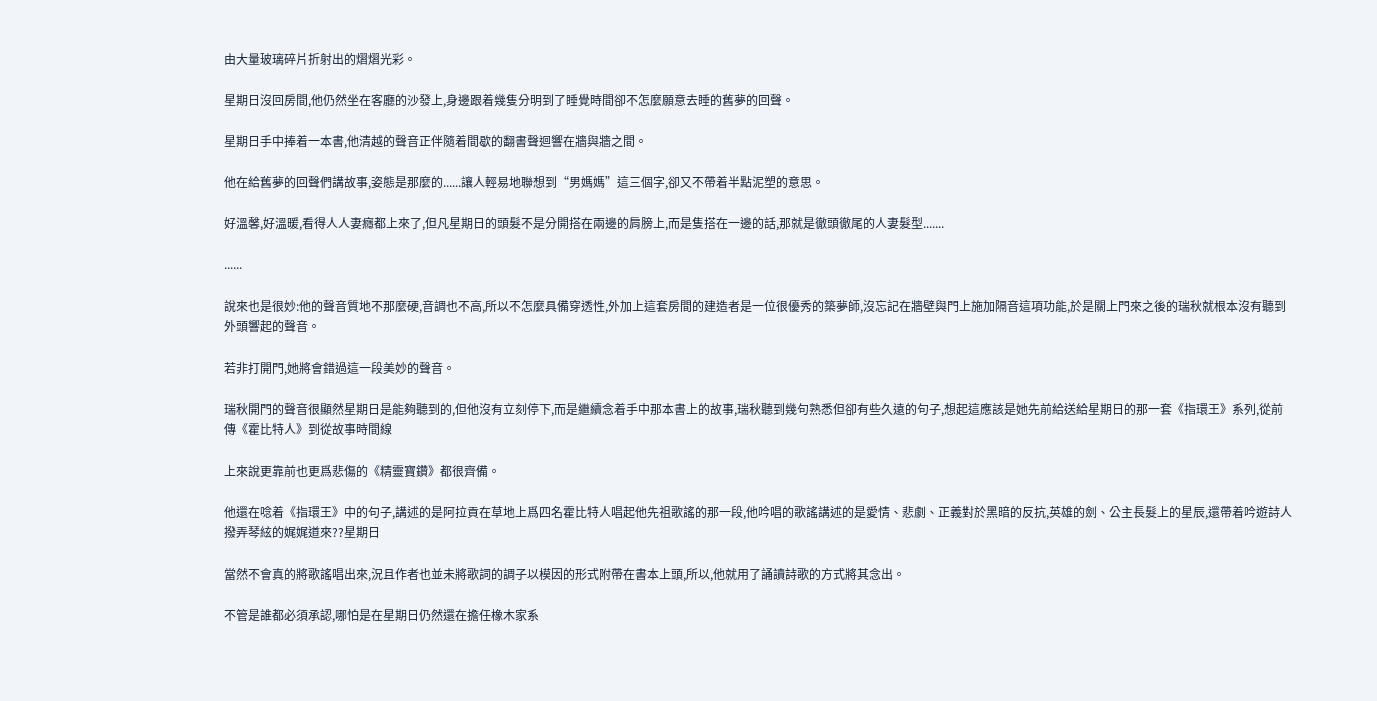由大量玻璃碎片折射出的熠熠光彩。

星期日沒回房間,他仍然坐在客廳的沙發上,身邊跟着幾隻分明到了睡覺時間卻不怎麼願意去睡的舊夢的回聲。

星期日手中捧着一本書,他清越的聲音正伴隨着間歇的翻書聲迴響在牆與牆之間。

他在給舊夢的回聲們講故事,姿態是那麼的......讓人輕易地聯想到“男媽媽”這三個字,卻又不帶着半點泥塑的意思。

好溫馨,好溫暖,看得人人妻癮都上來了,但凡星期日的頭髮不是分開搭在兩邊的肩膀上,而是隻搭在一邊的話,那就是徹頭徹尾的人妻髮型.......

......

說來也是很妙:他的聲音質地不那麼硬,音調也不高,所以不怎麼具備穿透性,外加上這套房間的建造者是一位很優秀的築夢師,沒忘記在牆壁與門上施加隔音這項功能,於是關上門來之後的瑞秋就根本沒有聽到外頭響起的聲音。

若非打開門,她將會錯過這一段美妙的聲音。

瑞秋開門的聲音很顯然星期日是能夠聽到的,但他沒有立刻停下,而是繼續念着手中那本書上的故事,瑞秋聽到幾句熟悉但卻有些久遠的句子,想起這應該是她先前給送給星期日的那一套《指環王》系列,從前傳《霍比特人》到從故事時間線

上來說更靠前也更爲悲傷的《精靈寶鑽》都很齊備。

他還在唸着《指環王》中的句子,講述的是阿拉貢在草地上爲四名霍比特人唱起他先祖歌謠的那一段,他吟唱的歌謠講述的是愛情、悲劇、正義對於黑暗的反抗,英雄的劍、公主長髮上的星辰,還帶着吟遊詩人撥弄琴絃的娓娓道來??星期日

當然不會真的將歌謠唱出來,況且作者也並未將歌詞的調子以模因的形式附帶在書本上頭,所以,他就用了誦讀詩歌的方式將其念出。

不管是誰都必須承認,哪怕是在星期日仍然還在擔任橡木家系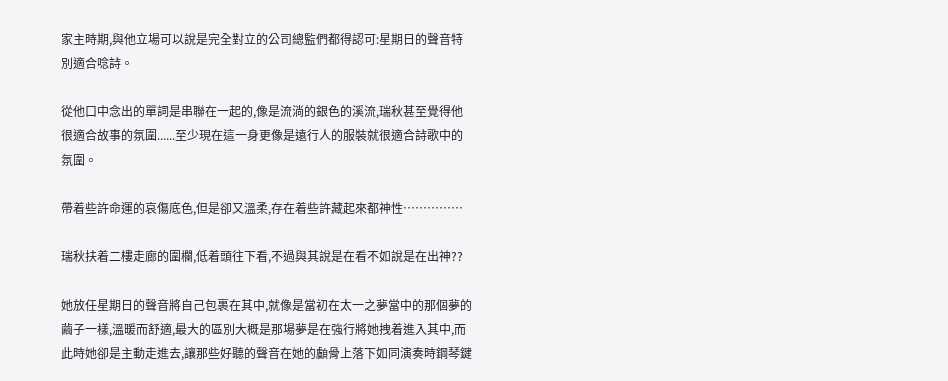家主時期,與他立場可以說是完全對立的公司總監們都得認可:星期日的聲音特別適合唸詩。

從他口中念出的單詞是串聯在一起的,像是流淌的銀色的溪流,瑞秋甚至覺得他很適合故事的氛圍......至少現在這一身更像是遠行人的服裝就很適合詩歌中的氛圍。

帶着些許命運的哀傷底色,但是卻又溫柔,存在着些許藏起來都神性……………

瑞秋扶着二樓走廊的圍欄,低着頭往下看,不過與其說是在看不如說是在出神??

她放任星期日的聲音將自己包裹在其中,就像是當初在太一之夢當中的那個夢的繭子一樣,溫暖而舒適,最大的區別大概是那場夢是在強行將她拽着進入其中,而此時她卻是主動走進去,讓那些好聽的聲音在她的顱骨上落下如同演奏時鋼琴鍵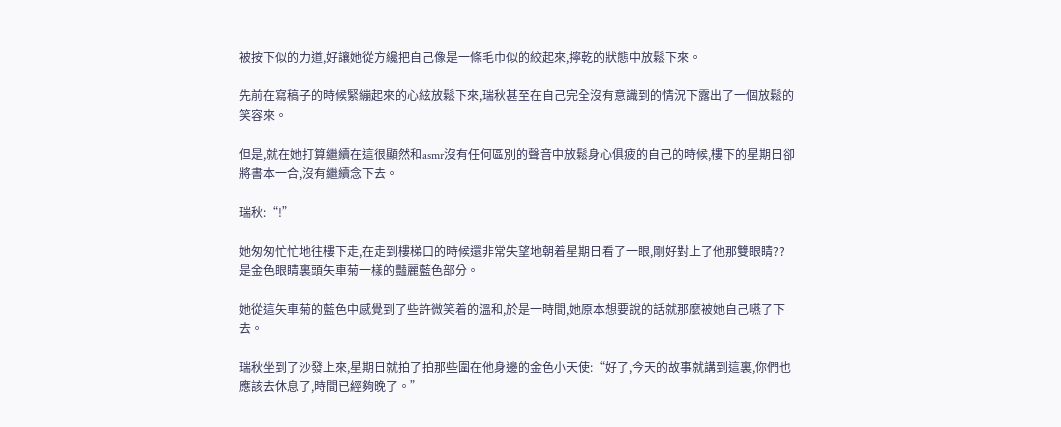被按下似的力道,好讓她從方纔把自己像是一條毛巾似的絞起來,擰乾的狀態中放鬆下來。

先前在寫稿子的時候緊繃起來的心絃放鬆下來,瑞秋甚至在自己完全沒有意識到的情況下露出了一個放鬆的笑容來。

但是,就在她打算繼續在這很顯然和asmr沒有任何區別的聲音中放鬆身心俱疲的自己的時候,樓下的星期日卻將書本一合,沒有繼續念下去。

瑞秋:“!”

她匆匆忙忙地往樓下走,在走到樓梯口的時候還非常失望地朝着星期日看了一眼,剛好對上了他那雙眼睛??是金色眼睛裏頭矢車菊一樣的豔麗藍色部分。

她從這矢車菊的藍色中感覺到了些許微笑着的溫和,於是一時間,她原本想要說的話就那麼被她自己嚥了下去。

瑞秋坐到了沙發上來,星期日就拍了拍那些圍在他身邊的金色小天使:“好了,今天的故事就講到這裏,你們也應該去休息了,時間已經夠晚了。”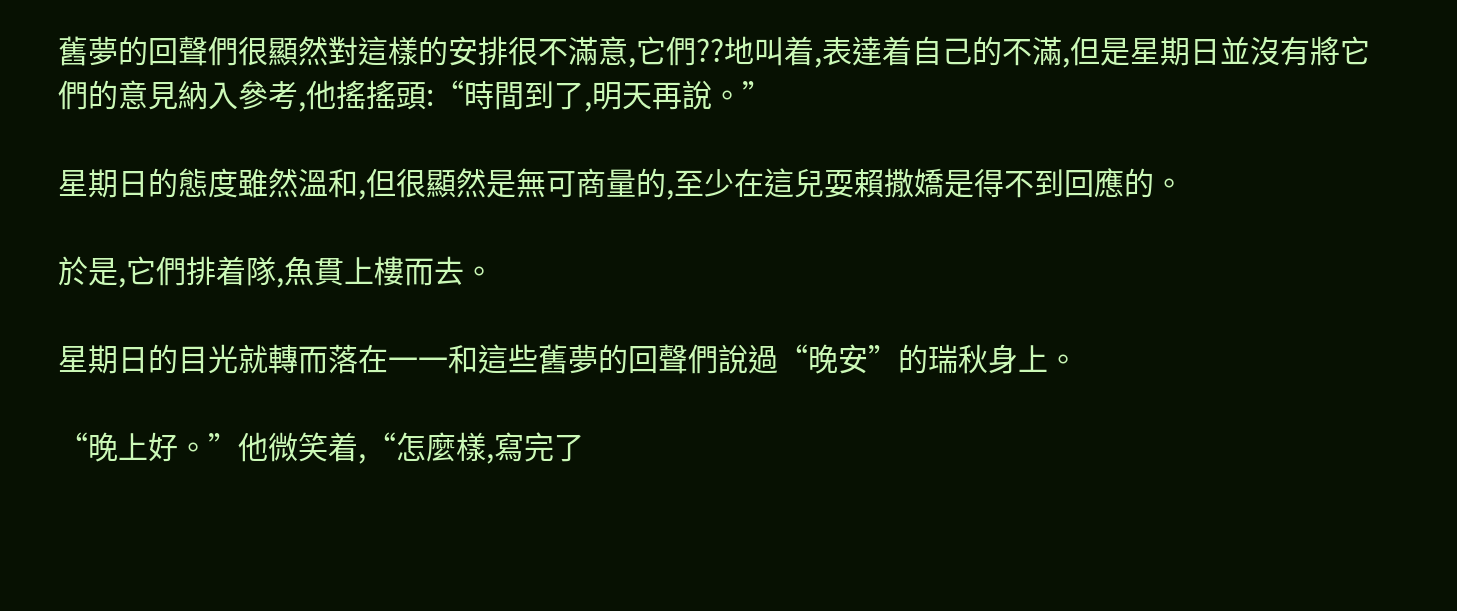舊夢的回聲們很顯然對這樣的安排很不滿意,它們??地叫着,表達着自己的不滿,但是星期日並沒有將它們的意見納入參考,他搖搖頭:“時間到了,明天再說。”

星期日的態度雖然溫和,但很顯然是無可商量的,至少在這兒耍賴撒嬌是得不到回應的。

於是,它們排着隊,魚貫上樓而去。

星期日的目光就轉而落在一一和這些舊夢的回聲們說過“晚安”的瑞秋身上。

“晚上好。”他微笑着,“怎麼樣,寫完了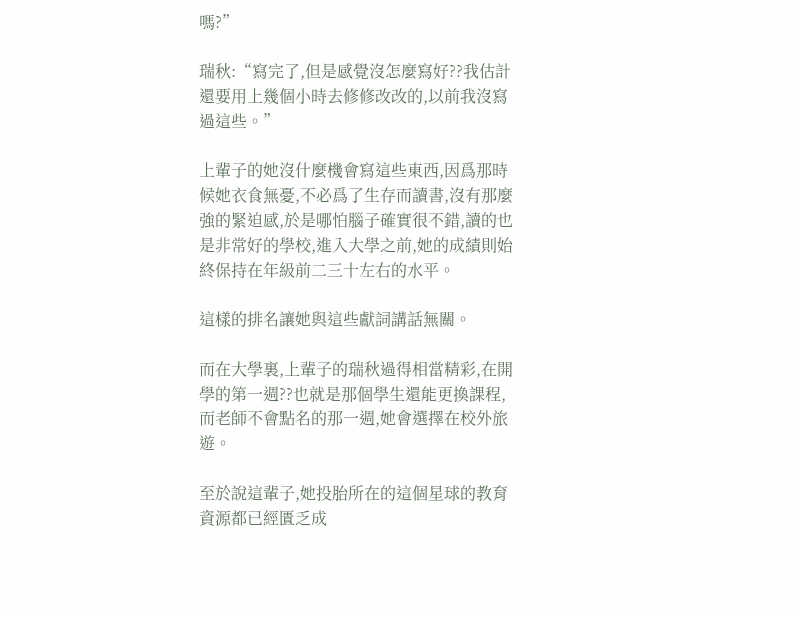嗎?”

瑞秋:“寫完了,但是感覺沒怎麼寫好??我估計還要用上幾個小時去修修改改的,以前我沒寫過這些。”

上輩子的她沒什麼機會寫這些東西,因爲那時候她衣食無憂,不必爲了生存而讀書,沒有那麼強的緊迫感,於是哪怕腦子確實很不錯,讀的也是非常好的學校,進入大學之前,她的成績則始終保持在年級前二三十左右的水平。

這樣的排名讓她與這些獻詞講話無關。

而在大學裏,上輩子的瑞秋過得相當精彩,在開學的第一週??也就是那個學生還能更換課程,而老師不會點名的那一週,她會選擇在校外旅遊。

至於說這輩子,她投胎所在的這個星球的教育資源都已經匱乏成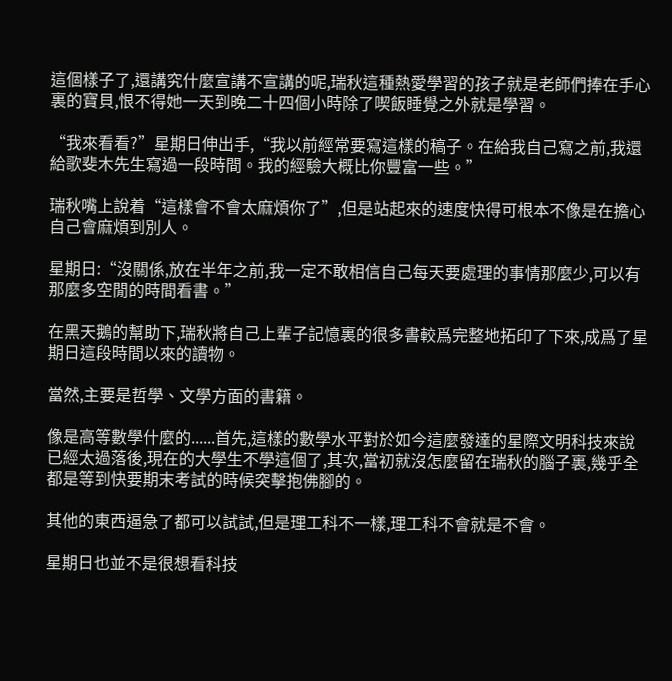這個樣子了,還講究什麼宣講不宣講的呢,瑞秋這種熱愛學習的孩子就是老師們捧在手心裏的寶貝,恨不得她一天到晚二十四個小時除了喫飯睡覺之外就是學習。

“我來看看?”星期日伸出手,“我以前經常要寫這樣的稿子。在給我自己寫之前,我還給歌斐木先生寫過一段時間。我的經驗大概比你豐富一些。”

瑞秋嘴上說着“這樣會不會太麻煩你了”,但是站起來的速度快得可根本不像是在擔心自己會麻煩到別人。

星期日:“沒關係,放在半年之前,我一定不敢相信自己每天要處理的事情那麼少,可以有那麼多空閒的時間看書。”

在黑天鵝的幫助下,瑞秋將自己上輩子記憶裏的很多書較爲完整地拓印了下來,成爲了星期日這段時間以來的讀物。

當然,主要是哲學、文學方面的書籍。

像是高等數學什麼的......首先,這樣的數學水平對於如今這麼發達的星際文明科技來說已經太過落後,現在的大學生不學這個了,其次,當初就沒怎麼留在瑞秋的腦子裏,幾乎全都是等到快要期末考試的時候突擊抱佛腳的。

其他的東西逼急了都可以試試,但是理工科不一樣,理工科不會就是不會。

星期日也並不是很想看科技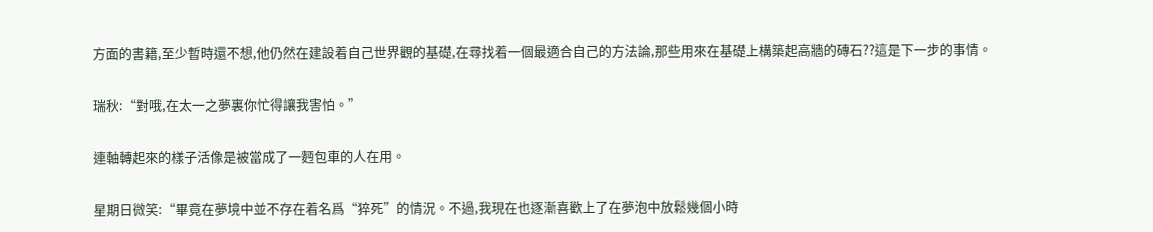方面的書籍,至少暫時還不想,他仍然在建設着自己世界觀的基礎,在尋找着一個最適合自己的方法論,那些用來在基礎上構築起高牆的磚石??這是下一步的事情。

瑞秋:“對哦,在太一之夢裏你忙得讓我害怕。”

連軸轉起來的樣子活像是被當成了一麪包車的人在用。

星期日微笑:“畢竟在夢境中並不存在着名爲“猝死”的情況。不過,我現在也逐漸喜歡上了在夢泡中放鬆幾個小時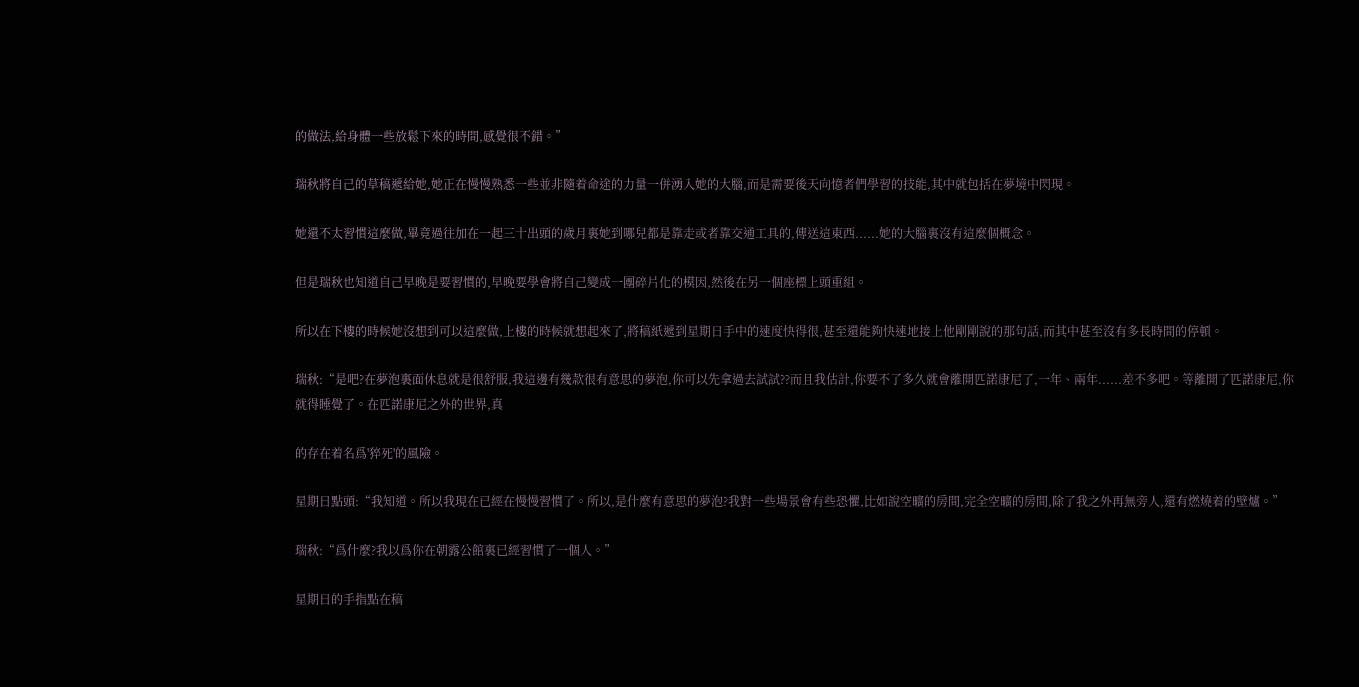的做法,給身體一些放鬆下來的時間,感覺很不錯。”

瑞秋將自己的草稿遞給她,她正在慢慢熟悉一些並非隨着命途的力量一併湧入她的大腦,而是需要後天向憶者們學習的技能,其中就包括在夢境中閃現。

她還不太習慣這麼做,畢竟過往加在一起三十出頭的歲月裏她到哪兒都是靠走或者靠交通工具的,傳送這東西......她的大腦裏沒有這麼個概念。

但是瑞秋也知道自己早晚是要習慣的,早晚要學會將自己變成一團碎片化的模因,然後在另一個座標上頭重組。

所以在下樓的時候她沒想到可以這麼做,上樓的時候就想起來了,將稿紙遞到星期日手中的速度快得很,甚至還能夠快速地接上他剛剛說的那句話,而其中甚至沒有多長時間的停頓。

瑞秋:“是吧?在夢泡裏面休息就是很舒服,我這邊有幾款很有意思的夢泡,你可以先拿過去試試??而且我估計,你要不了多久就會離開匹諾康尼了,一年、兩年......差不多吧。等離開了匹諾康尼,你就得睡覺了。在匹諾康尼之外的世界,真

的存在着名爲'猝死'的風險。

星期日點頭:“我知道。所以我現在已經在慢慢習慣了。所以,是什麼有意思的夢泡?我對一些場景會有些恐懼,比如說空曠的房間,完全空曠的房間,除了我之外再無旁人,還有燃燒着的壁爐。”

瑞秋:“爲什麼?我以爲你在朝露公館裏已經習慣了一個人。”

星期日的手指點在稿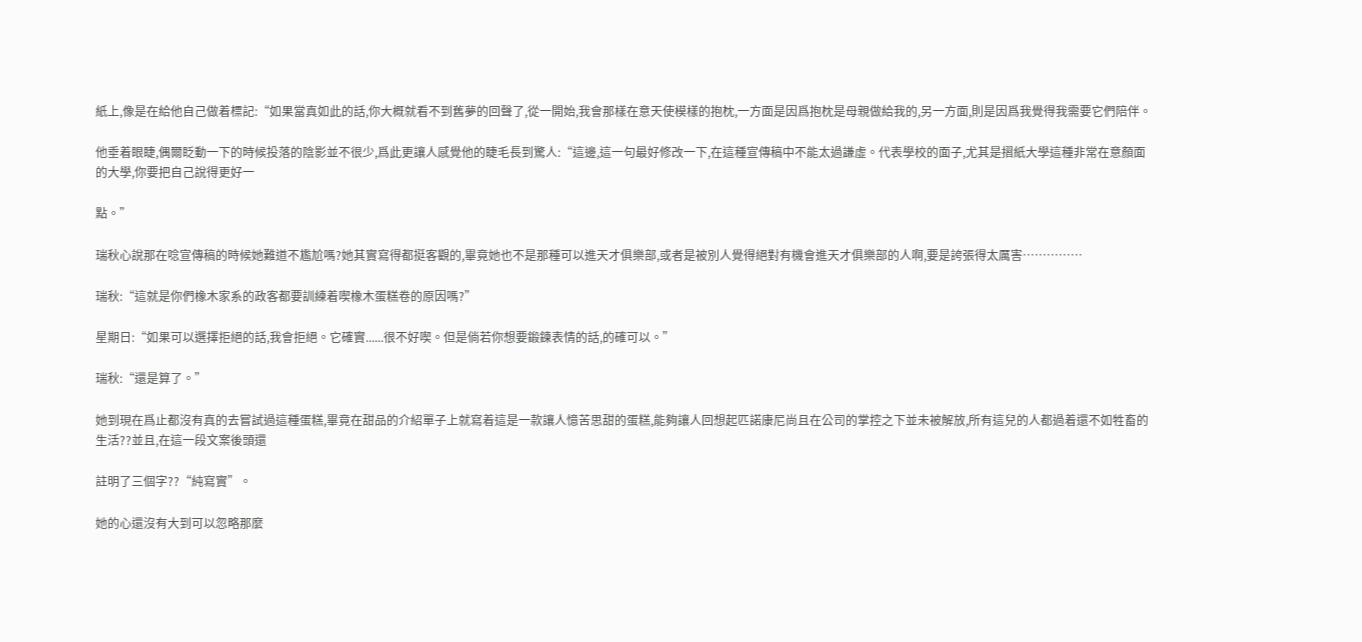紙上,像是在給他自己做着標記:“如果當真如此的話,你大概就看不到舊夢的回聲了,從一開始,我會那樣在意天使模樣的抱枕,一方面是因爲抱枕是母親做給我的,另一方面,則是因爲我覺得我需要它們陪伴。

他垂着眼睫,偶爾眨動一下的時候投落的陰影並不很少,爲此更讓人感覺他的睫毛長到驚人:“這邊,這一句最好修改一下,在這種宣傳稿中不能太過謙虛。代表學校的面子,尤其是摺紙大學這種非常在意顏面的大學,你要把自己說得更好一

點。”

瑞秋心說那在唸宣傳稿的時候她難道不尷尬嗎?她其實寫得都挺客觀的,畢竟她也不是那種可以進天才俱樂部,或者是被別人覺得絕對有機會進天才俱樂部的人啊,要是誇張得太厲害……………

瑞秋:“這就是你們橡木家系的政客都要訓練着喫橡木蛋糕卷的原因嗎?”

星期日:“如果可以選擇拒絕的話,我會拒絕。它確實......很不好喫。但是倘若你想要鍛鍊表情的話,的確可以。”

瑞秋:“還是算了。”

她到現在爲止都沒有真的去嘗試過這種蛋糕,畢竟在甜品的介紹單子上就寫着這是一款讓人憶苦思甜的蛋糕,能夠讓人回想起匹諾康尼尚且在公司的掌控之下並未被解放,所有這兒的人都過着還不如牲畜的生活??並且,在這一段文案後頭還

註明了三個字??“純寫實”。

她的心還沒有大到可以忽略那麼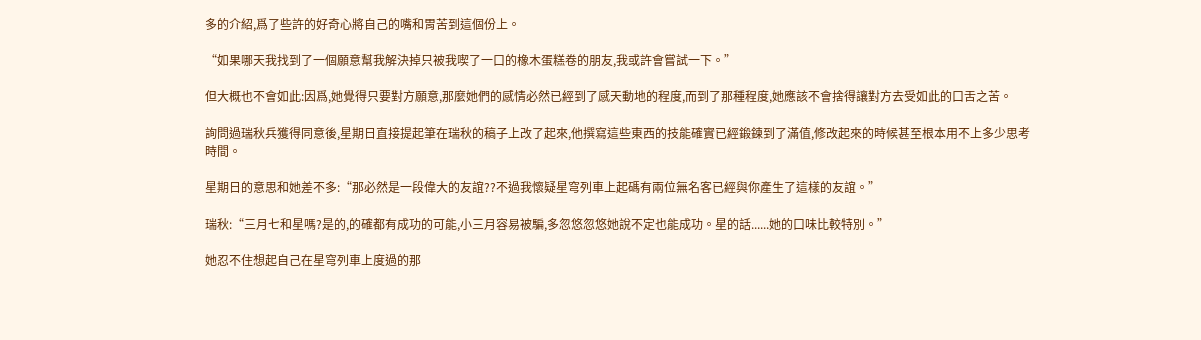多的介紹,爲了些許的好奇心將自己的嘴和胃苦到這個份上。

“如果哪天我找到了一個願意幫我解決掉只被我喫了一口的橡木蛋糕卷的朋友,我或許會嘗試一下。”

但大概也不會如此:因爲,她覺得只要對方願意,那麼她們的感情必然已經到了感天動地的程度,而到了那種程度,她應該不會捨得讓對方去受如此的口舌之苦。

詢問過瑞秋兵獲得同意後,星期日直接提起筆在瑞秋的稿子上改了起來,他撰寫這些東西的技能確實已經鍛鍊到了滿值,修改起來的時候甚至根本用不上多少思考時間。

星期日的意思和她差不多:“那必然是一段偉大的友誼??不過我懷疑星穹列車上起碼有兩位無名客已經與你產生了這樣的友誼。”

瑞秋:“三月七和星嗎?是的,的確都有成功的可能,小三月容易被騙,多忽悠忽悠她說不定也能成功。星的話......她的口味比較特別。”

她忍不住想起自己在星穹列車上度過的那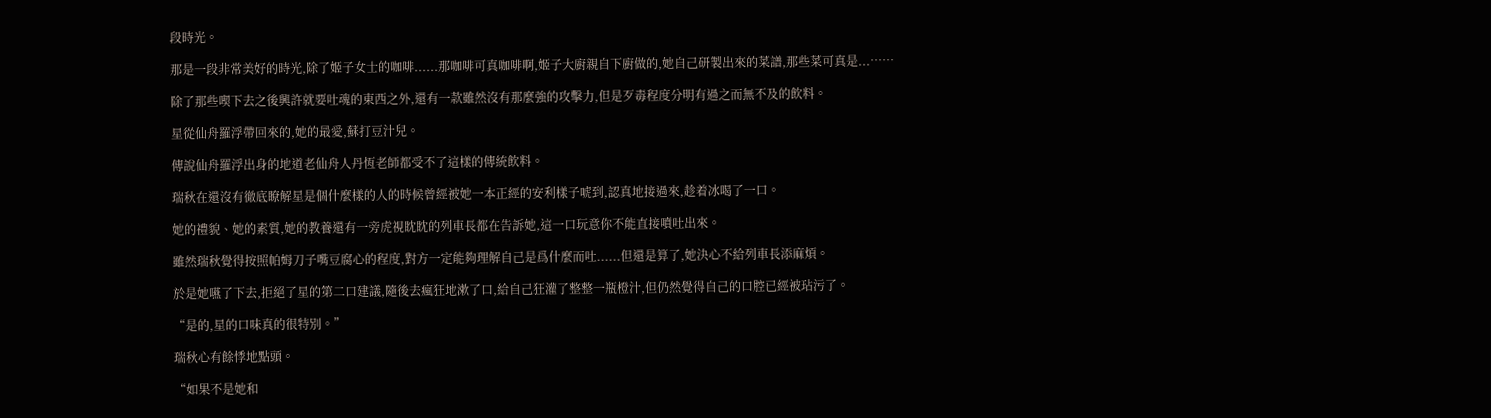段時光。

那是一段非常美好的時光,除了姬子女士的咖啡......那咖啡可真咖啡啊,姬子大廚親自下廚做的,她自己研製出來的菜譜,那些菜可真是...……

除了那些喫下去之後興許就要吐魂的東西之外,還有一款雖然沒有那麼強的攻擊力,但是歹毒程度分明有過之而無不及的飲料。

星從仙舟羅浮帶回來的,她的最愛,蘇打豆汁兒。

傳說仙舟羅浮出身的地道老仙舟人丹恆老師都受不了這樣的傳統飲料。

瑞秋在還沒有徹底瞭解星是個什麼樣的人的時候曾經被她一本正經的安利樣子唬到,認真地接過來,趁着冰喝了一口。

她的禮貌、她的素質,她的教養還有一旁虎視眈眈的列車長都在告訴她,這一口玩意你不能直接噴吐出來。

雖然瑞秋覺得按照帕姆刀子嘴豆腐心的程度,對方一定能夠理解自己是爲什麼而吐......但還是算了,她決心不給列車長添麻煩。

於是她嚥了下去,拒絕了星的第二口建議,隨後去瘋狂地漱了口,給自己狂灌了整整一瓶橙汁,但仍然覺得自己的口腔已經被玷污了。

“是的,星的口味真的很特別。”

瑞秋心有餘悸地點頭。

“如果不是她和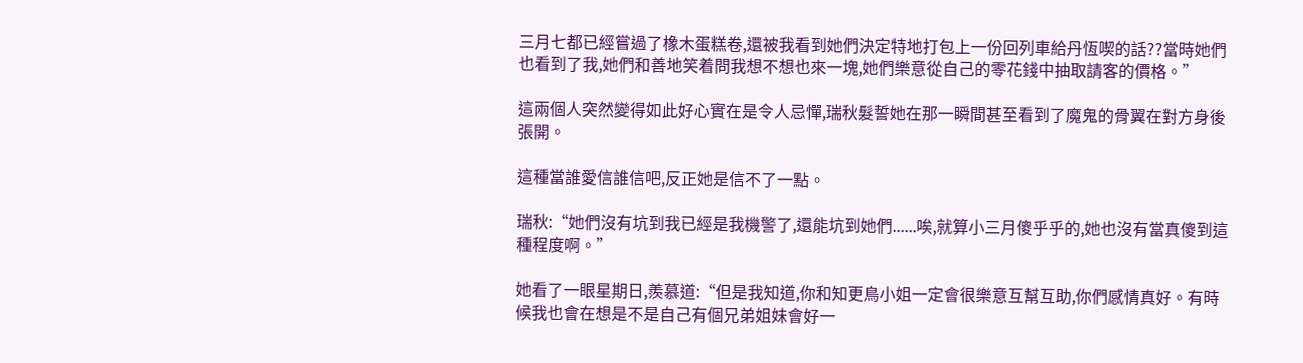三月七都已經嘗過了橡木蛋糕卷,還被我看到她們決定特地打包上一份回列車給丹恆喫的話??當時她們也看到了我,她們和善地笑着問我想不想也來一塊,她們樂意從自己的零花錢中抽取請客的價格。”

這兩個人突然變得如此好心實在是令人忌憚,瑞秋髮誓她在那一瞬間甚至看到了魔鬼的骨翼在對方身後張開。

這種當誰愛信誰信吧,反正她是信不了一點。

瑞秋:“她們沒有坑到我已經是我機警了,還能坑到她們......唉,就算小三月傻乎乎的,她也沒有當真傻到這種程度啊。”

她看了一眼星期日,羨慕道:“但是我知道,你和知更鳥小姐一定會很樂意互幫互助,你們感情真好。有時候我也會在想是不是自己有個兄弟姐妹會好一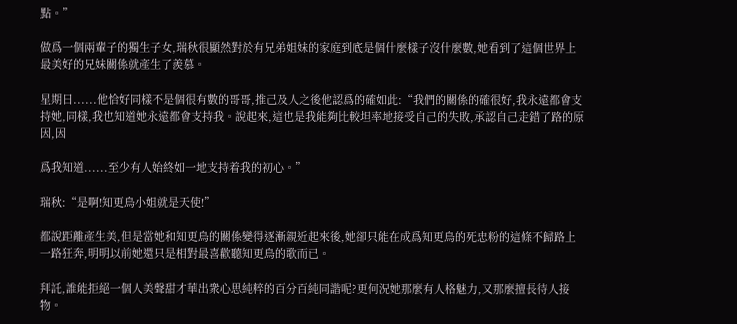點。”

做爲一個兩輩子的獨生子女,瑞秋很顯然對於有兄弟姐妹的家庭到底是個什麼樣子沒什麼數,她看到了這個世界上最美好的兄妹關係就產生了羨慕。

星期日......他恰好同樣不是個很有數的哥哥,推己及人之後他認爲的確如此:“我們的關係的確很好,我永遠都會支持她,同樣,我也知道她永遠都會支持我。說起來,這也是我能夠比較坦率地接受自己的失敗,承認自己走錯了路的原因,因

爲我知道......至少有人始終如一地支持着我的初心。”

瑞秋:“是啊!知更鳥小姐就是天使!”

都說距離產生美,但是當她和知更鳥的關係變得逐漸親近起來後,她卻只能在成爲知更鳥的死忠粉的這條不歸路上一路狂奔,明明以前她還只是相對最喜歡聽知更鳥的歌而已。

拜託,誰能拒絕一個人美聲甜才華出衆心思純粹的百分百純同諧呢?更何況她那麼有人格魅力,又那麼擅長待人接物。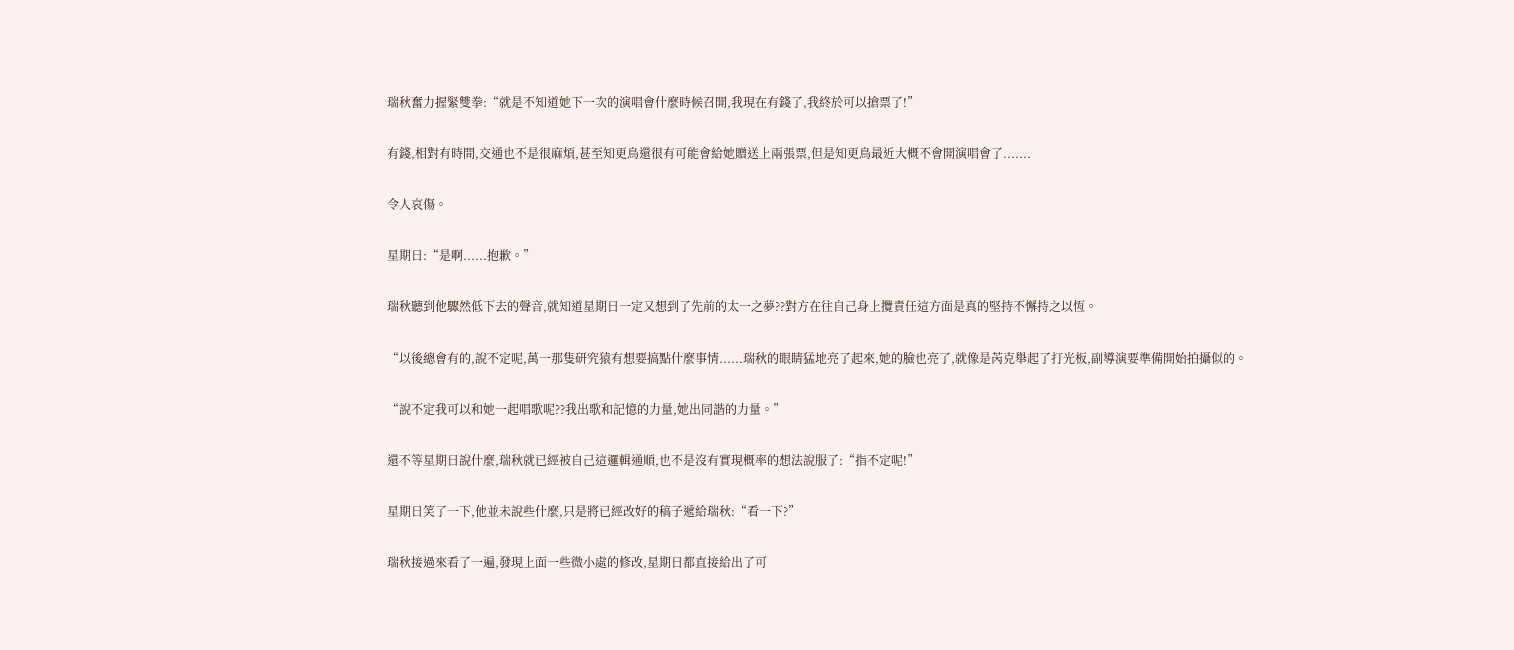瑞秋奮力握緊雙拳:“就是不知道她下一次的演唱會什麼時候召開,我現在有錢了,我終於可以搶票了!”

有錢,相對有時間,交通也不是很麻煩,甚至知更鳥還很有可能會給她贈送上兩張票,但是知更鳥最近大概不會開演唱會了.......

令人哀傷。

星期日:“是啊......抱歉。”

瑞秋聽到他驟然低下去的聲音,就知道星期日一定又想到了先前的太一之夢??對方在往自己身上攬責任這方面是真的堅持不懈持之以恆。

“以後總會有的,說不定呢,萬一那隻研究猿有想要搞點什麼事情......瑞秋的眼睛猛地亮了起來,她的臉也亮了,就像是芮克舉起了打光板,副導演要準備開始拍攝似的。

“說不定我可以和她一起唱歌呢??我出歌和記憶的力量,她出同諧的力量。”

還不等星期日說什麼,瑞秋就已經被自己這邏輯通順,也不是沒有實現概率的想法說服了:“指不定呢!”

星期日笑了一下,他並未說些什麼,只是將已經改好的稿子遞給瑞秋:“看一下?”

瑞秋接過來看了一遍,發現上面一些微小處的修改,星期日都直接給出了可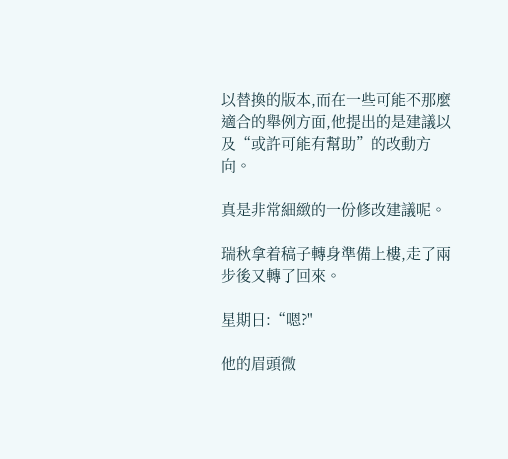以替換的版本,而在一些可能不那麼適合的舉例方面,他提出的是建議以及“或許可能有幫助”的改動方向。

真是非常細緻的一份修改建議呢。

瑞秋拿着稿子轉身準備上樓,走了兩步後又轉了回來。

星期日:“嗯?"

他的眉頭微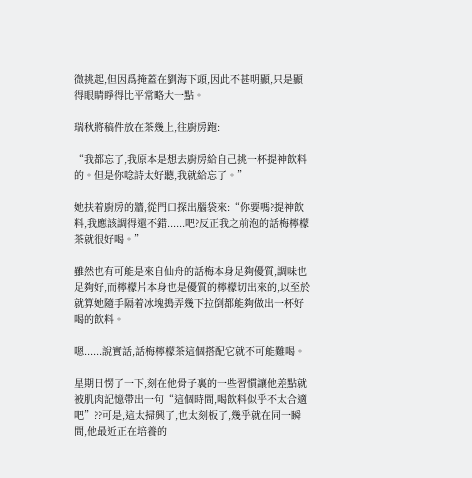微挑起,但因爲掩蓋在劉海下頭,因此不甚明顯,只是顯得眼睛睜得比平常略大一點。

瑞秋將稿件放在茶幾上,往廚房跑:

“我都忘了,我原本是想去廚房給自己挑一杯提神飲料的。但是你唸詩太好聽,我就給忘了。”

她扶着廚房的牆,從門口探出腦袋來:“你要嗎?提神飲料,我應該調得還不錯......吧?反正我之前泡的話梅檸檬茶就很好喝。”

雖然也有可能是來自仙舟的話梅本身足夠優質,調味也足夠好,而檸檬片本身也是優質的檸檬切出來的,以至於就算她隨手隔着冰塊搗弄幾下拉倒都能夠做出一杯好喝的飲料。

嗯......說實話,話梅檸檬茶這個搭配它就不可能難喝。

星期日愣了一下,刻在他骨子裏的一些習慣讓他差點就被肌肉記憶帶出一句“這個時間,喝飲料似乎不太合適吧”??可是,這太掃興了,也太刻板了,幾乎就在同一瞬間,他最近正在培養的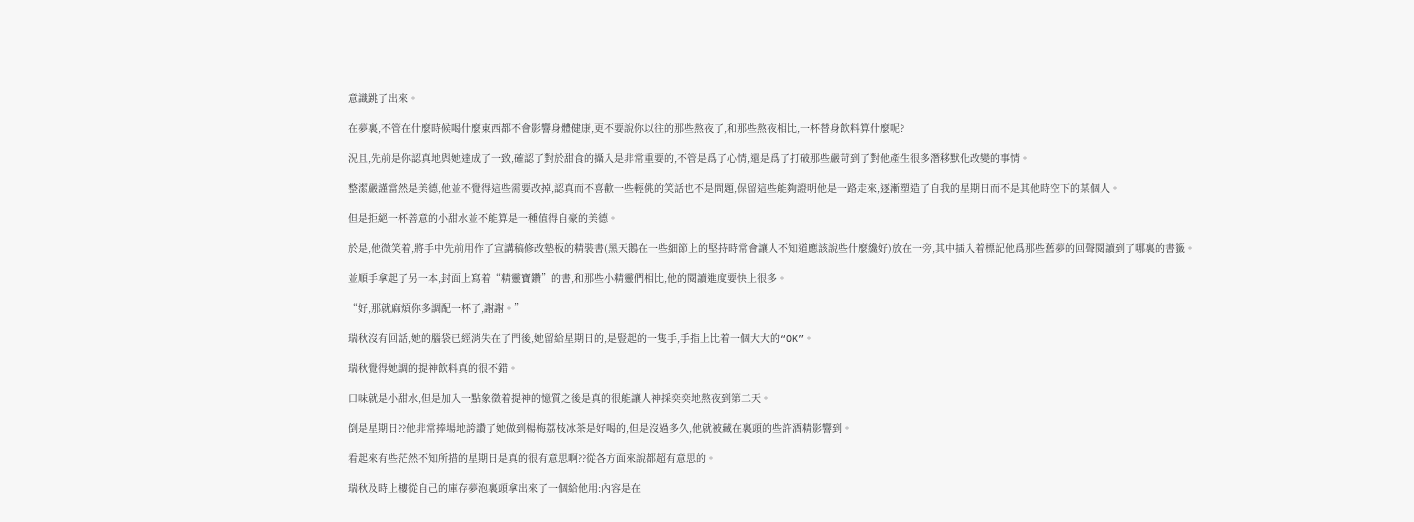意識跳了出來。

在夢裏,不管在什麼時候喝什麼東西都不會影響身體健康,更不要說你以往的那些熬夜了,和那些熬夜相比,一杯替身飲料算什麼呢?

況且,先前是你認真地與她達成了一致,確認了對於甜食的攝入是非常重要的,不管是爲了心情,還是爲了打破那些嚴苛到了對他產生很多潛移默化改變的事情。

整潔嚴謹當然是美德,他並不覺得這些需要改掉,認真而不喜歡一些輕佻的笑話也不是問題,保留這些能夠證明他是一路走來,逐漸塑造了自我的星期日而不是其他時空下的某個人。

但是拒絕一杯善意的小甜水並不能算是一種值得自豪的美德。

於是,他微笑着,將手中先前用作了宣講稿修改墊板的精裝書(黑天鵝在一些細節上的堅持時常會讓人不知道應該說些什麼纔好)放在一旁,其中插入着標記他爲那些舊夢的回聲閱讀到了哪裏的書籤。

並順手拿起了另一本,封面上寫着“精靈寶鑽”的書,和那些小精靈們相比,他的閱讀進度要快上很多。

“好,那就麻煩你多調配一杯了,謝謝。”

瑞秋沒有回話,她的腦袋已經消失在了門後,她留給星期日的,是豎起的一隻手,手指上比着一個大大的“OK”。

瑞秋覺得她調的提神飲料真的很不錯。

口味就是小甜水,但是加入一點象徵着提神的憶質之後是真的很能讓人神採奕奕地熬夜到第二天。

倒是星期日??他非常捧場地誇讚了她做到楊梅荔枝冰茶是好喝的,但是沒過多久,他就被藏在裏頭的些許酒精影響到。

看起來有些茫然不知所措的星期日是真的很有意思啊??從各方面來說都超有意思的。

瑞秋及時上樓從自己的庫存夢泡裏頭拿出來了一個給他用:內容是在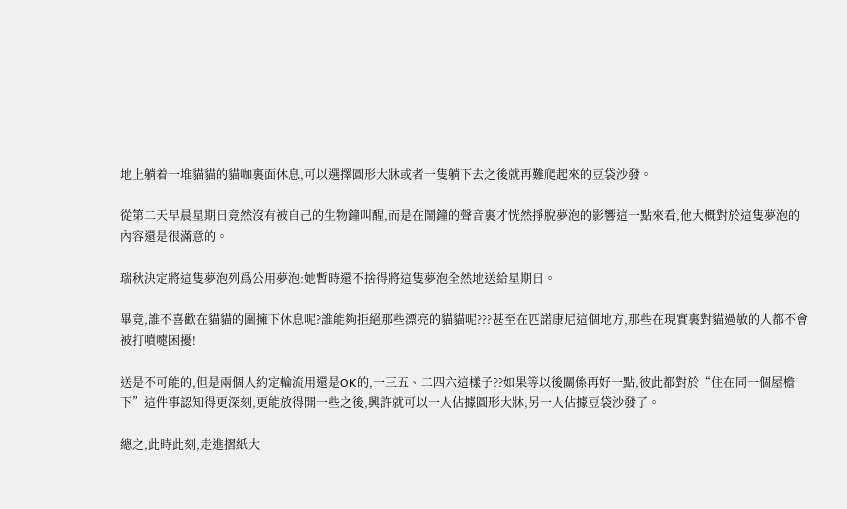地上躺着一堆貓貓的貓咖裏面休息,可以選擇圓形大牀或者一隻躺下去之後就再難爬起來的豆袋沙發。

從第二天早晨星期日竟然沒有被自己的生物鐘叫醒,而是在鬧鐘的聲音裏才恍然掙脫夢泡的影響這一點來看,他大概對於這隻夢泡的內容還是很滿意的。

瑞秋決定將這隻夢泡列爲公用夢泡:她暫時還不捨得將這隻夢泡全然地送給星期日。

畢竟,誰不喜歡在貓貓的圍擁下休息呢?誰能夠拒絕那些漂亮的貓貓呢???甚至在匹諾康尼這個地方,那些在現實裏對貓過敏的人都不會被打噴嚏困擾!

送是不可能的,但是兩個人約定輪流用還是OK的,一三五、二四六這樣子??如果等以後關係再好一點,彼此都對於“住在同一個屋檐下”這件事認知得更深刻,更能放得開一些之後,興許就可以一人佔據圓形大牀,另一人佔據豆袋沙發了。

總之,此時此刻,走進摺紙大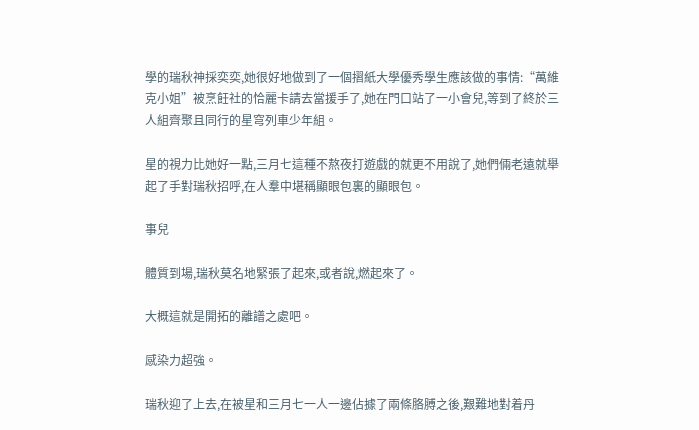學的瑞秋神採奕奕,她很好地做到了一個摺紙大學優秀學生應該做的事情:“萬維克小姐”被烹飪社的恰麗卡請去當援手了,她在門口站了一小會兒,等到了終於三人組齊聚且同行的星穹列車少年組。

星的視力比她好一點,三月七這種不熬夜打遊戲的就更不用說了,她們倆老遠就舉起了手對瑞秋招呼,在人羣中堪稱顯眼包裏的顯眼包。

事兒

體質到場,瑞秋莫名地緊張了起來,或者說,燃起來了。

大概這就是開拓的離譜之處吧。

感染力超強。

瑞秋迎了上去,在被星和三月七一人一邊佔據了兩條胳膊之後,艱難地對着丹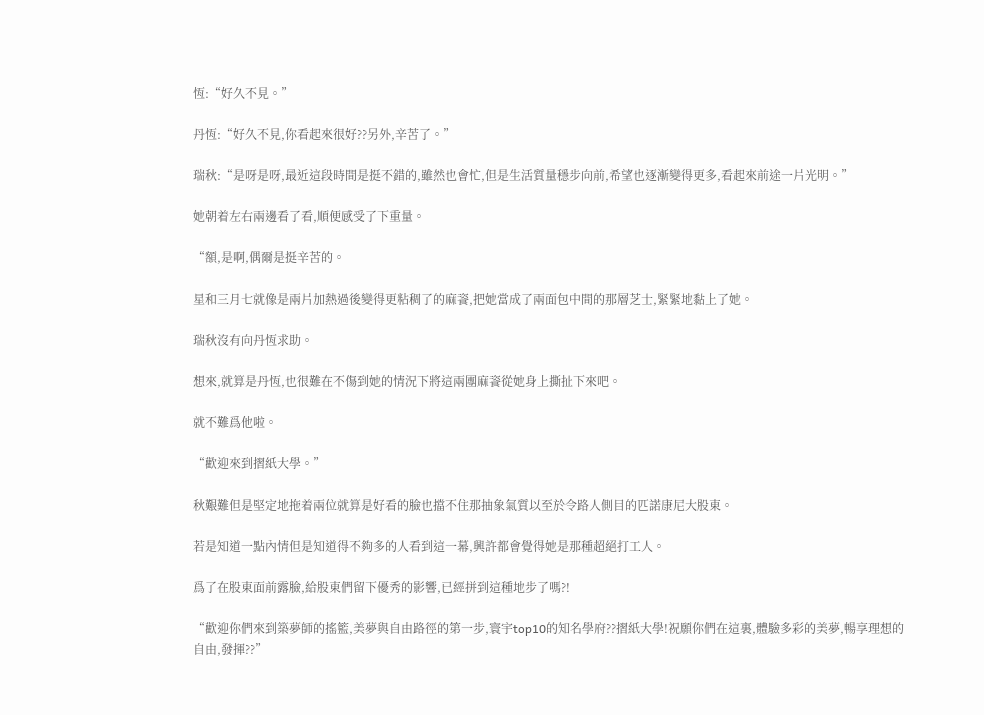恆:“好久不見。”

丹恆:“好久不見,你看起來很好??另外,辛苦了。”

瑞秋:“是呀是呀,最近這段時間是挺不錯的,雖然也會忙,但是生活質量穩步向前,希望也逐漸變得更多,看起來前途一片光明。”

她朝着左右兩邊看了看,順便感受了下重量。

“額,是啊,偶爾是挺辛苦的。

星和三月七就像是兩片加熱過後變得更粘稠了的麻餈,把她當成了兩面包中間的那層芝士,緊緊地黏上了她。

瑞秋沒有向丹恆求助。

想來,就算是丹恆,也很難在不傷到她的情況下將這兩團麻餈從她身上撕扯下來吧。

就不難爲他啦。

“歡迎來到摺紙大學。”

秋艱難但是堅定地拖着兩位就算是好看的臉也擋不住那抽象氣質以至於令路人側目的匹諾康尼大股東。

若是知道一點內情但是知道得不夠多的人看到這一幕,興許都會覺得她是那種超絕打工人。

爲了在股東面前露臉,給股東們留下優秀的影響,已經拼到這種地步了嗎?!

“歡迎你們來到築夢師的搖籃,美夢與自由路徑的第一步,寰宇top10的知名學府??摺紙大學!祝願你們在這裏,體驗多彩的美夢,暢享理想的自由,發揮??”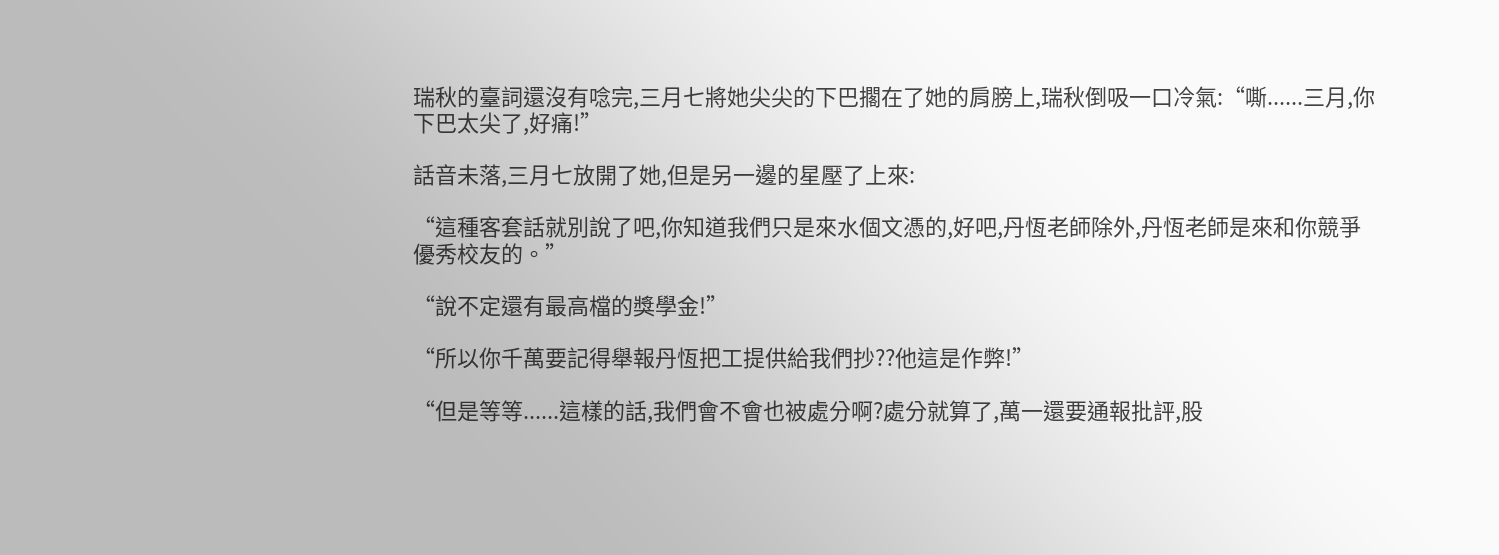瑞秋的臺詞還沒有唸完,三月七將她尖尖的下巴擱在了她的肩膀上,瑞秋倒吸一口冷氣:“嘶......三月,你下巴太尖了,好痛!”

話音未落,三月七放開了她,但是另一邊的星壓了上來:

“這種客套話就別說了吧,你知道我們只是來水個文憑的,好吧,丹恆老師除外,丹恆老師是來和你競爭優秀校友的。”

“說不定還有最高檔的獎學金!”

“所以你千萬要記得舉報丹恆把工提供給我們抄??他這是作弊!”

“但是等等......這樣的話,我們會不會也被處分啊?處分就算了,萬一還要通報批評,股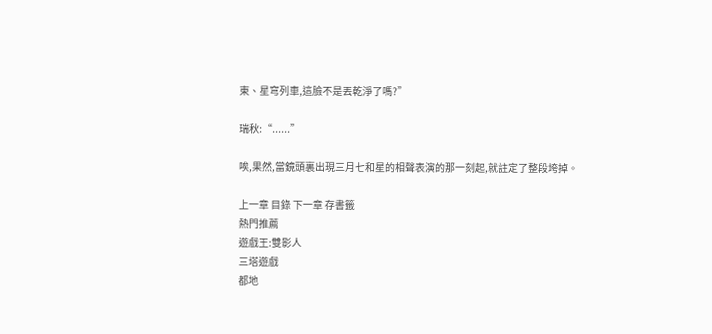東、星穹列車,這臉不是丟乾淨了嗎?”

瑞秋:“......”

唉,果然,當鏡頭裏出現三月七和星的相聲表演的那一刻起,就註定了整段垮掉。

上一章 目錄 下一章 存書籤
熱門推薦
遊戲王:雙影人
三塔遊戲
都地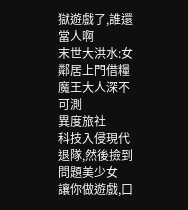獄遊戲了,誰還當人啊
末世大洪水:女鄰居上門借糧
魔王大人深不可測
異度旅社
科技入侵現代
退隊,然後撿到問題美少女
讓你做遊戲,口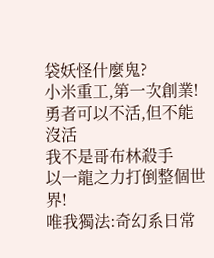袋妖怪什麼鬼?
小米重工,第一次創業!
勇者可以不活,但不能沒活
我不是哥布林殺手
以一龍之力打倒整個世界!
唯我獨法:奇幻系日常